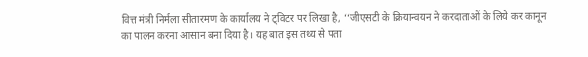वित्त मंत्री निर्मला सीतारमण के कार्यालय ने ट्विटर पर लिखा है, ‘‘जीएसटी के क्रियान्वयन ने करदाताओं के लिये कर कानून का पालन करना आसान बना दिया है। यह बात इस तथ्य से पता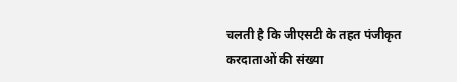चलती है कि जीएसटी के तहत पंजीकृत करदाताओं की संख्या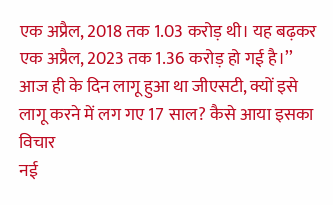एक अप्रैल, 2018 तक 1.03 करोड़ थी। यह बढ़कर एक अप्रैल, 2023 तक 1.36 करोड़ हो गई है।’’
आज ही के दिन लागू हुआ था जीएसटी, क्यों इसे लागू करने में लग गए 17 साल? कैसे आया इसका विचार
नई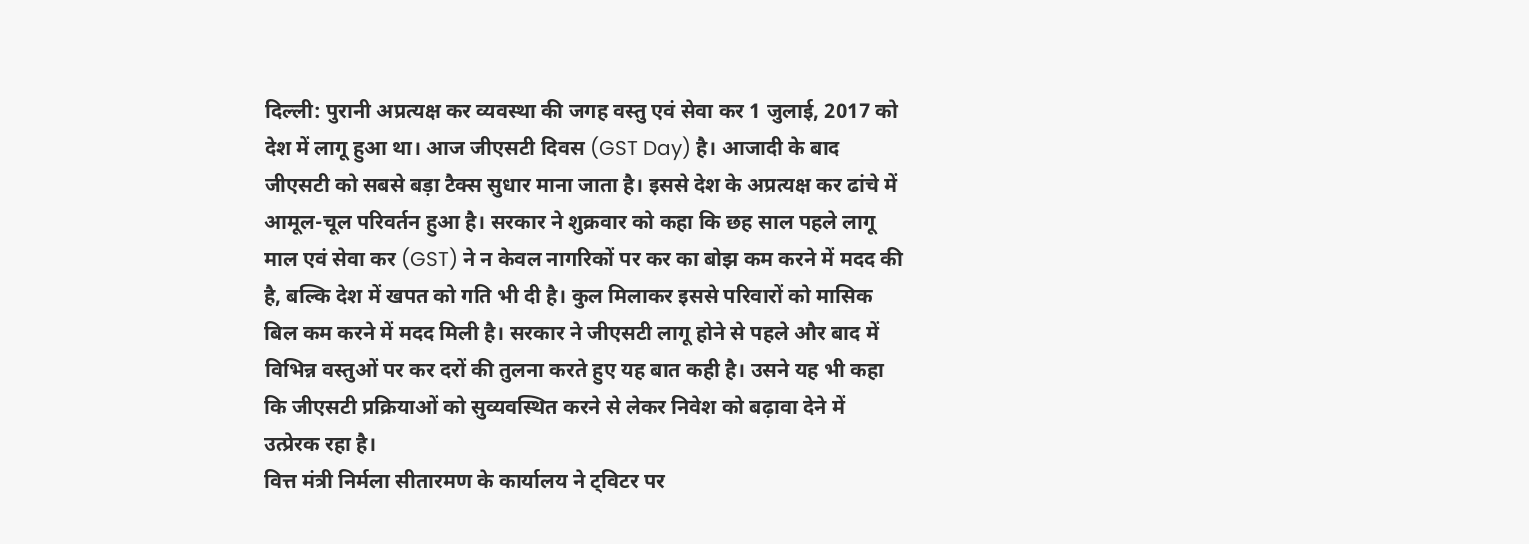दिल्ली: पुरानी अप्रत्यक्ष कर व्यवस्था की जगह वस्तु एवं सेवा कर 1 जुलाई, 2017 को देश में लागू हुआ था। आज जीएसटी दिवस (GST Day) है। आजादी के बाद जीएसटी को सबसे बड़ा टैक्स सुधार माना जाता है। इससे देश के अप्रत्यक्ष कर ढांचे में आमूल-चूल परिवर्तन हुआ है। सरकार ने शुक्रवार को कहा कि छह साल पहले लागू माल एवं सेवा कर (GST) ने न केवल नागरिकों पर कर का बोझ कम करने में मदद की है, बल्कि देश में खपत को गति भी दी है। कुल मिलाकर इससे परिवारों को मासिक बिल कम करने में मदद मिली है। सरकार ने जीएसटी लागू होने से पहले और बाद में विभिन्न वस्तुओं पर कर दरों की तुलना करते हुए यह बात कही है। उसने यह भी कहा कि जीएसटी प्रक्रियाओं को सुव्यवस्थित करने से लेकर निवेश को बढ़ावा देने में उत्प्रेरक रहा है।
वित्त मंत्री निर्मला सीतारमण के कार्यालय ने ट्विटर पर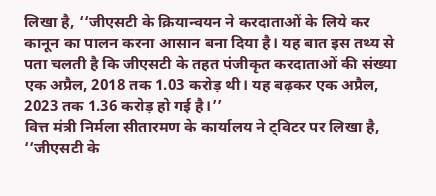लिखा है, ‘‘जीएसटी के क्रियान्वयन ने करदाताओं के लिये कर कानून का पालन करना आसान बना दिया है। यह बात इस तथ्य से पता चलती है कि जीएसटी के तहत पंजीकृत करदाताओं की संख्या एक अप्रैल, 2018 तक 1.03 करोड़ थी। यह बढ़कर एक अप्रैल, 2023 तक 1.36 करोड़ हो गई है।’’
वित्त मंत्री निर्मला सीतारमण के कार्यालय ने ट्विटर पर लिखा है, ‘‘जीएसटी के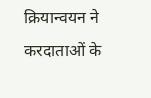क्रियान्वयन ने करदाताओं के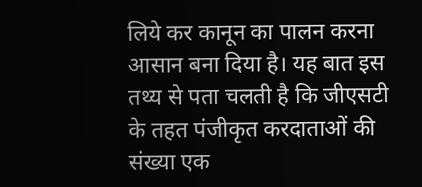लिये कर कानून का पालन करना आसान बना दिया है। यह बात इस तथ्य से पता चलती है कि जीएसटी के तहत पंजीकृत करदाताओं की संख्या एक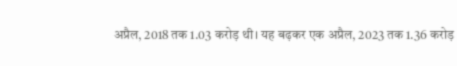अप्रैल, 2018 तक 1.03 करोड़ थी। यह बढ़कर एक अप्रैल, 2023 तक 1.36 करोड़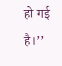हो गई है।’’